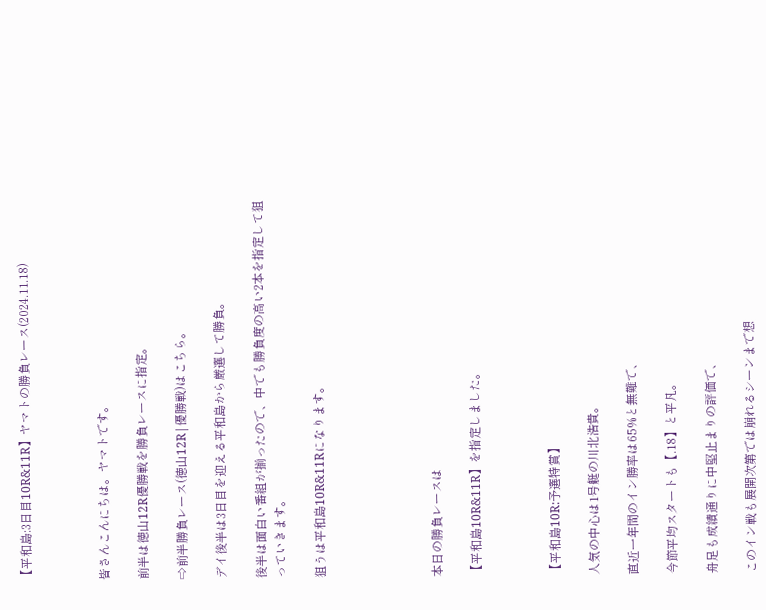【平和島:3日目10R&11R】ヤマトの勝負レース(2024.11.18)



皆さんこんにちは。ヤマトです。

前半は徳山12R優勝戦を勝負レースに指定。

⇨前半勝負レース(徳山12R|優勝戦)はこちら。

デイ後半は3日目を迎える平和島から厳選して勝負。

後半は面白い番組が揃ったので、中でも勝負度の高い2本を指定して狙っていきます。

狙うは平和島10R&11Rになります。





本日の勝負レースは

【平和島10R&11R】を指定しました。



【平和島10R:予選特賞】

人気の中心は1号艇の川北浩貴。

直近一年間のイン勝率は65%と無難で、

今節平均スタートも【.18】と平凡。

舟足も成績通りに中堅止まりの評価で、

このイン戦も展開次第では崩れるシーンまで想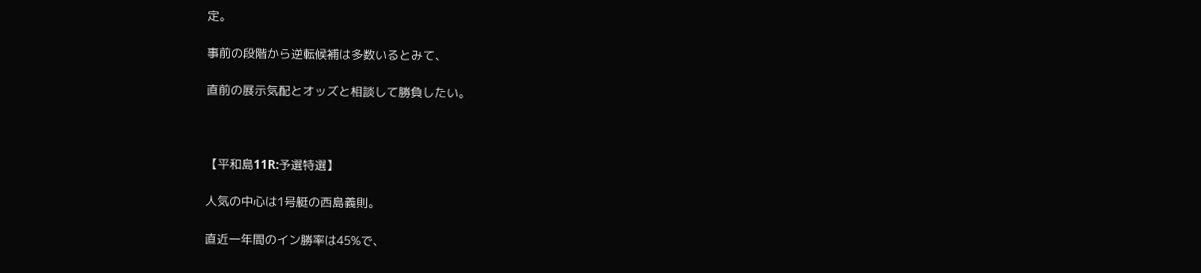定。

事前の段階から逆転候補は多数いるとみて、

直前の展示気配とオッズと相談して勝負したい。



【平和島11R:予選特選】

人気の中心は1号艇の西島義則。

直近一年間のイン勝率は45%で、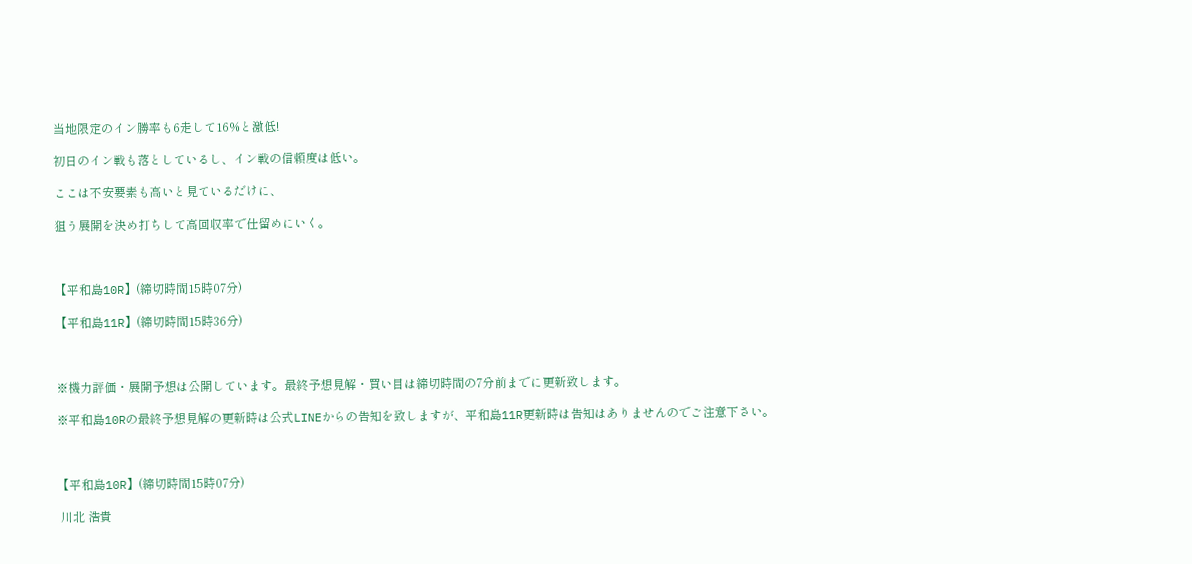当地限定のイン勝率も6走して16%と激低!

初日のイン戦も落としているし、イン戦の信頼度は低い。

ここは不安要素も高いと見ているだけに、

狙う展開を決め打ちして高回収率で仕留めにいく。



【平和島10R】(締切時間15時07分)

【平和島11R】(締切時間15時36分)



※機力評価・展開予想は公開しています。最終予想見解・買い目は締切時間の7分前までに更新致します。

※平和島10Rの最終予想見解の更新時は公式LINEからの告知を致しますが、平和島11R更新時は告知はありませんのでご注意下さい。



【平和島10R】(締切時間15時07分)

 川北 浩貴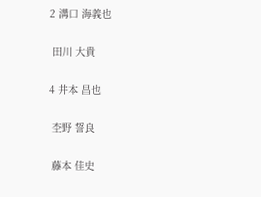2 溝口 海義也

 田川 大貴

4 井本 昌也

 杢野 誓良

 藤本 佳史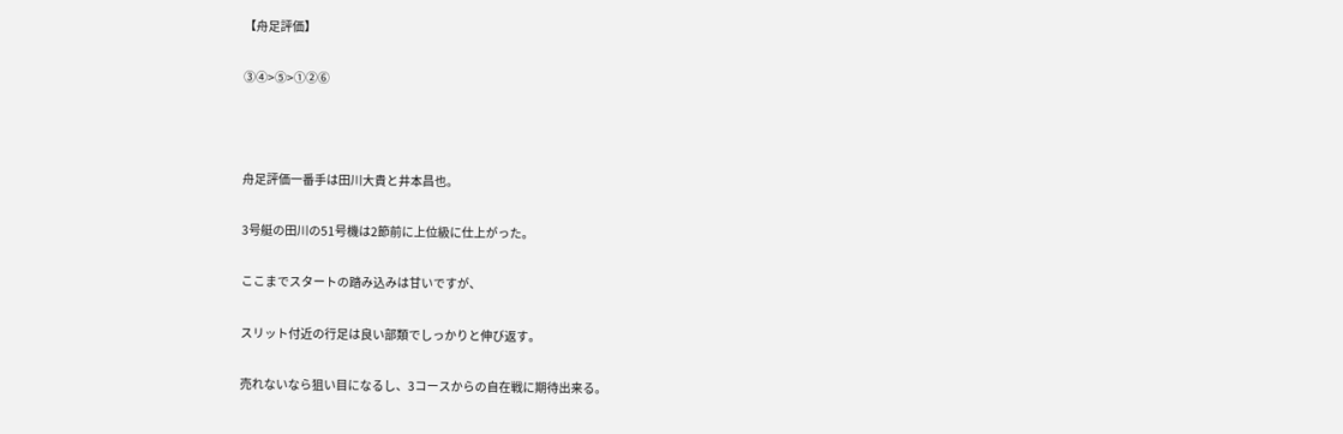【舟足評価】

③④>⑤>①②⑥



舟足評価一番手は田川大貴と井本昌也。

3号艇の田川の51号機は2節前に上位級に仕上がった。

ここまでスタートの踏み込みは甘いですが、

スリット付近の行足は良い部類でしっかりと伸び返す。

売れないなら狙い目になるし、3コースからの自在戦に期待出来る。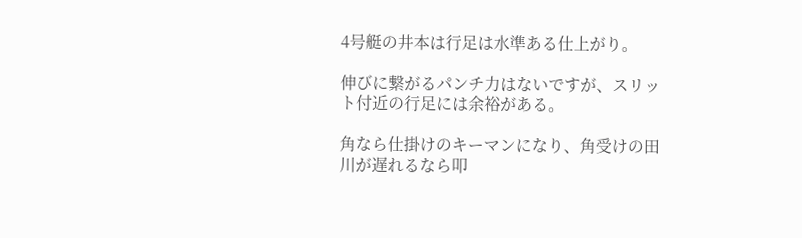4号艇の井本は行足は水準ある仕上がり。

伸びに繋がるパンチ力はないですが、スリット付近の行足には余裕がある。

角なら仕掛けのキーマンになり、角受けの田川が遅れるなら叩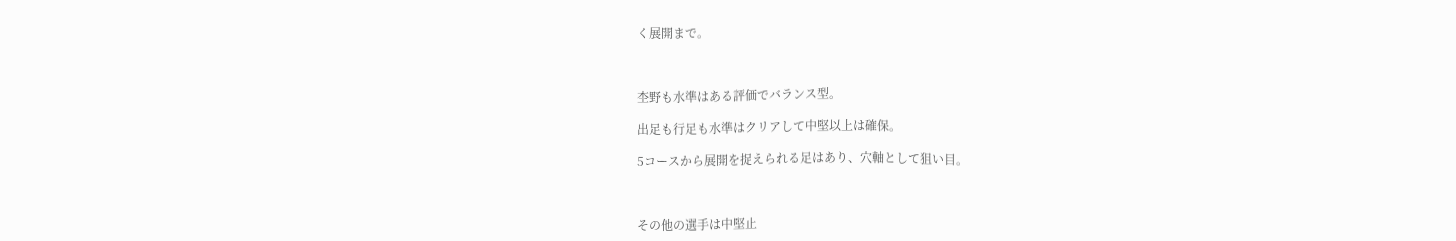く展開まで。



杢野も水準はある評価でバランス型。

出足も行足も水準はクリアして中堅以上は確保。

5コースから展開を捉えられる足はあり、穴軸として狙い目。



その他の選手は中堅止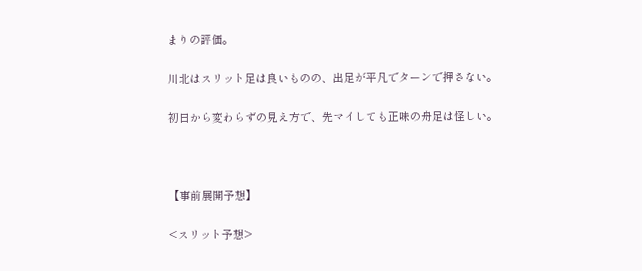まりの評価。

川北はスリット足は良いものの、出足が平凡でターンで押さない。

初日から変わらずの見え方で、先マイしても正味の舟足は怪しい。



【事前展開予想】

<スリット予想>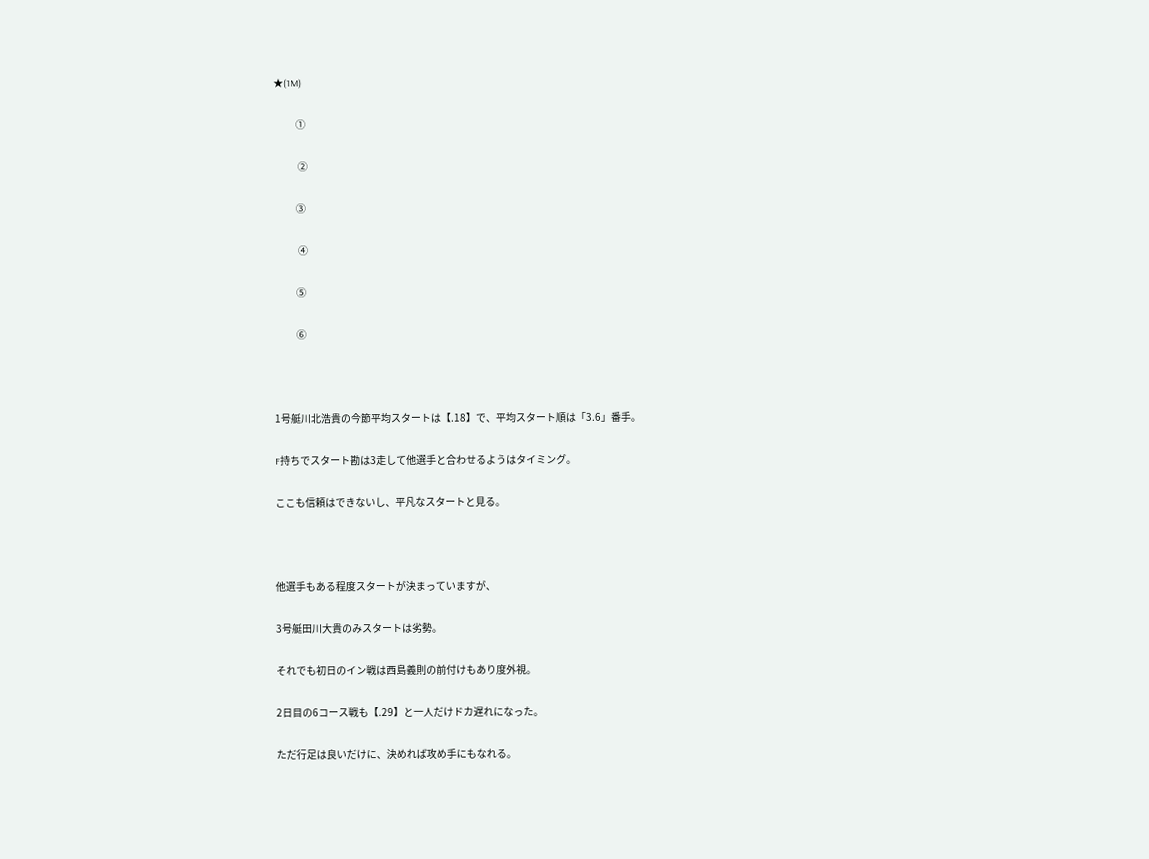★(1M)

           ①

            ②

           ③

            ④

           ⑤

           ⑥



1号艇川北浩貴の今節平均スタートは【.18】で、平均スタート順は「3.6」番手。

F持ちでスタート勘は3走して他選手と合わせるようはタイミング。

ここも信頼はできないし、平凡なスタートと見る。



他選手もある程度スタートが決まっていますが、

3号艇田川大貴のみスタートは劣勢。

それでも初日のイン戦は西島義則の前付けもあり度外視。

2日目の6コース戦も【.29】と一人だけドカ遅れになった。

ただ行足は良いだけに、決めれば攻め手にもなれる。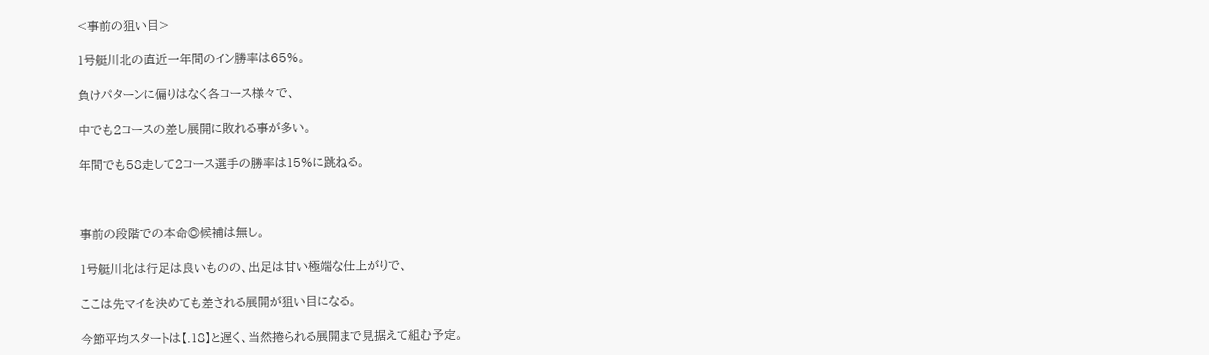<事前の狙い目>

1号艇川北の直近一年間のイン勝率は65%。

負けパターンに偏りはなく各コース様々で、

中でも2コースの差し展開に敗れる事が多い。

年間でも58走して2コース選手の勝率は15%に跳ねる。



事前の段階での本命◎候補は無し。

1号艇川北は行足は良いものの、出足は甘い極端な仕上がりで、

ここは先マイを決めても差される展開が狙い目になる。

今節平均スタートは【.18】と遅く、当然捲られる展開まで見据えて組む予定。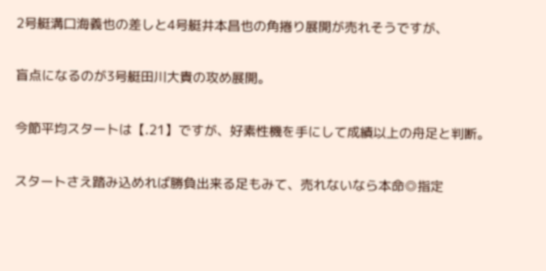2号艇溝口海義也の差しと4号艇井本昌也の角捲り展開が売れそうですが、

盲点になるのが3号艇田川大貴の攻め展開。

今節平均スタートは【.21】ですが、好素性機を手にして成績以上の舟足と判断。

スタートさえ踏み込めれば勝負出来る足もみて、売れないなら本命◎指定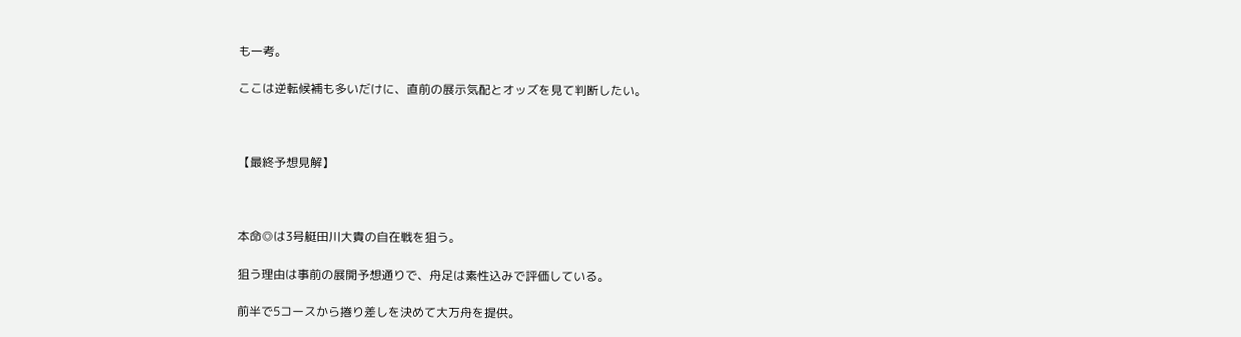も一考。

ここは逆転候補も多いだけに、直前の展示気配とオッズを見て判断したい。



【最終予想見解】



本命◎は3号艇田川大貴の自在戦を狙う。

狙う理由は事前の展開予想通りで、舟足は素性込みで評価している。

前半で5コースから捲り差しを決めて大万舟を提供。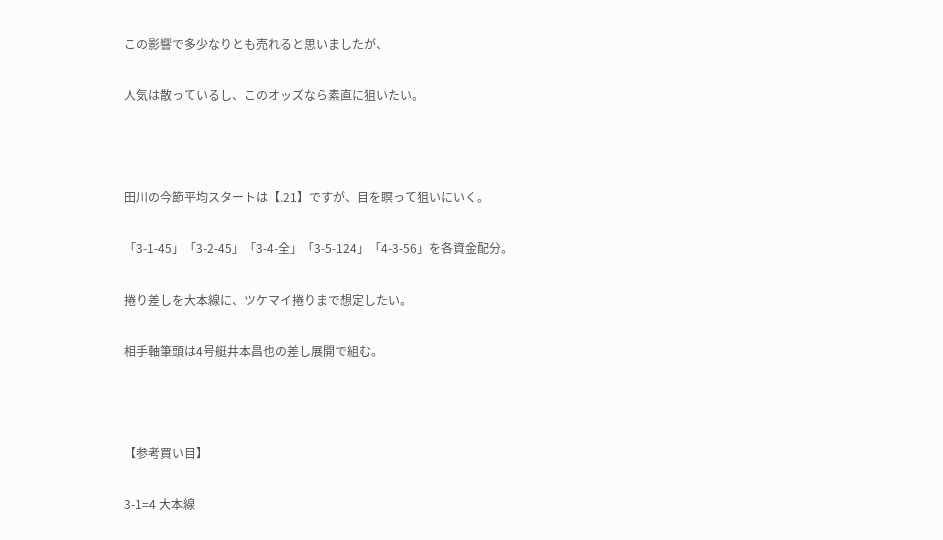この影響で多少なりとも売れると思いましたが、

人気は散っているし、このオッズなら素直に狙いたい。



田川の今節平均スタートは【.21】ですが、目を瞑って狙いにいく。

「3-1-45」「3-2-45」「3-4-全」「3-5-124」「4-3-56」を各資金配分。

捲り差しを大本線に、ツケマイ捲りまで想定したい。

相手軸筆頭は4号艇井本昌也の差し展開で組む。



【参考買い目】

3-1=4 大本線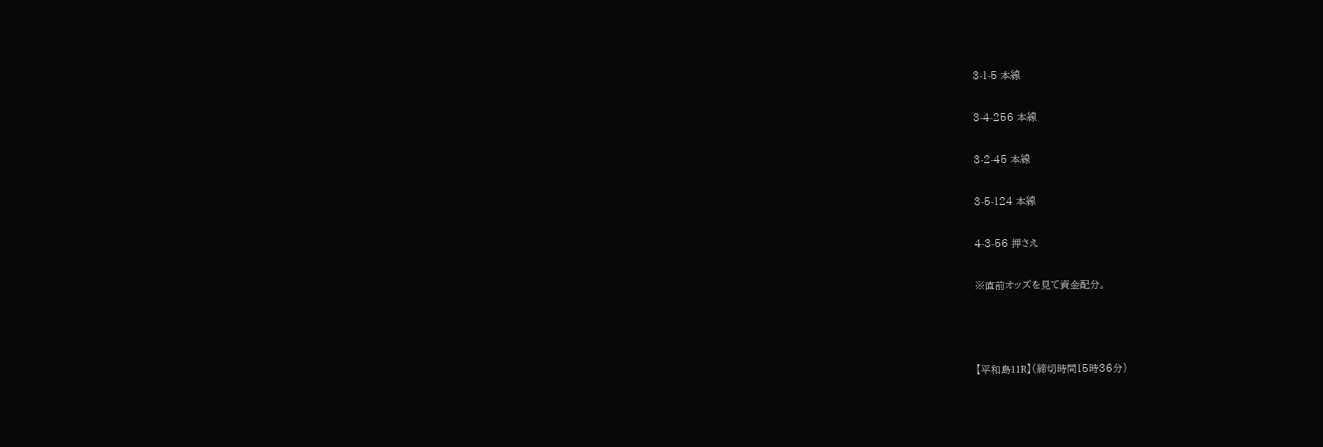3-1-5 本線

3-4-256 本線

3-2-45 本線

3-5-124 本線

4-3-56 押さえ

※直前オッズを見て資金配分。



【平和島11R】(締切時間15時36分)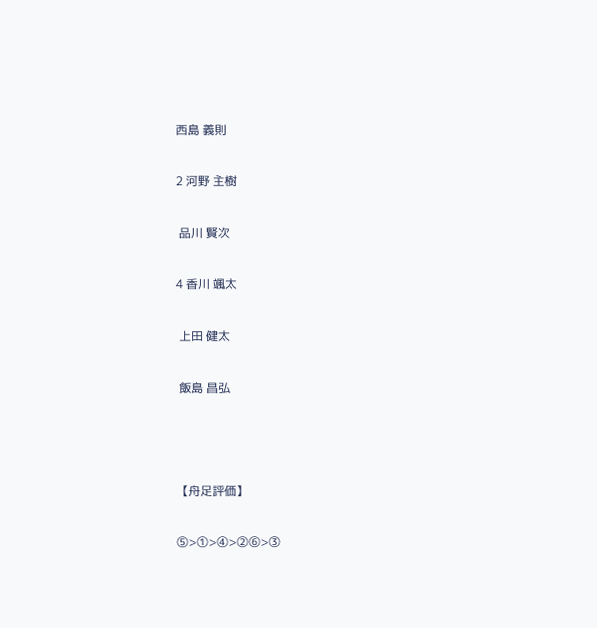西島 義則

2 河野 主樹

 品川 賢次

4 香川 颯太

 上田 健太

 飯島 昌弘



【舟足評価】

⑤>①>④>②⑥>③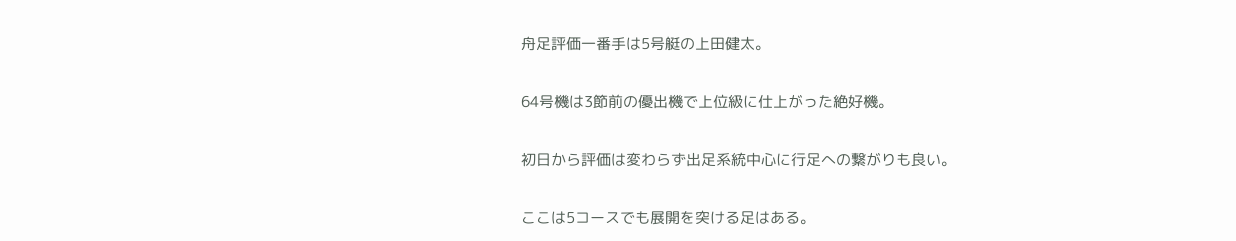舟足評価一番手は5号艇の上田健太。

64号機は3節前の優出機で上位級に仕上がった絶好機。

初日から評価は変わらず出足系統中心に行足への繋がりも良い。

ここは5コースでも展開を突ける足はある。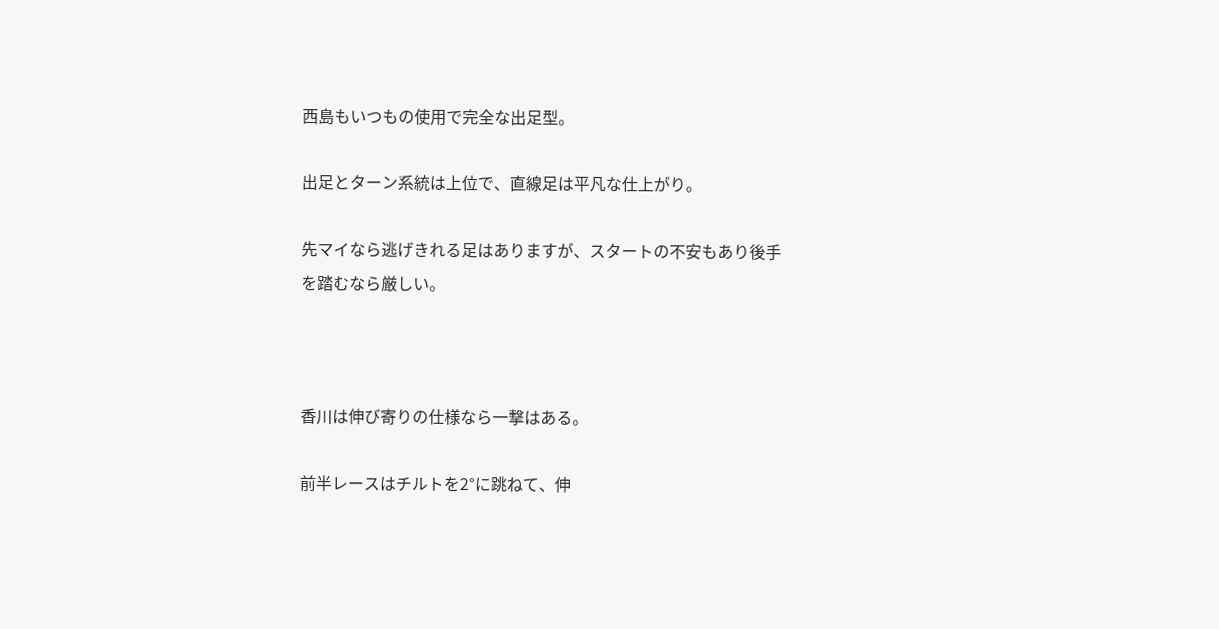西島もいつもの使用で完全な出足型。

出足とターン系統は上位で、直線足は平凡な仕上がり。

先マイなら逃げきれる足はありますが、スタートの不安もあり後手を踏むなら厳しい。



香川は伸び寄りの仕様なら一撃はある。

前半レースはチルトを2°に跳ねて、伸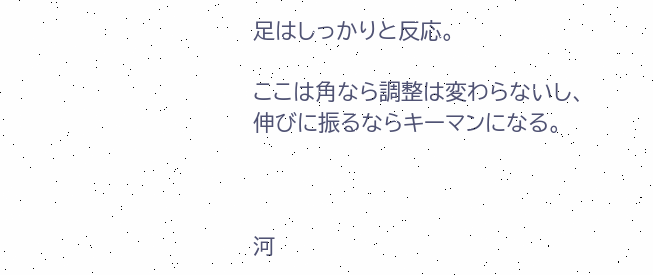足はしっかりと反応。

ここは角なら調整は変わらないし、伸びに振るならキーマンになる。



河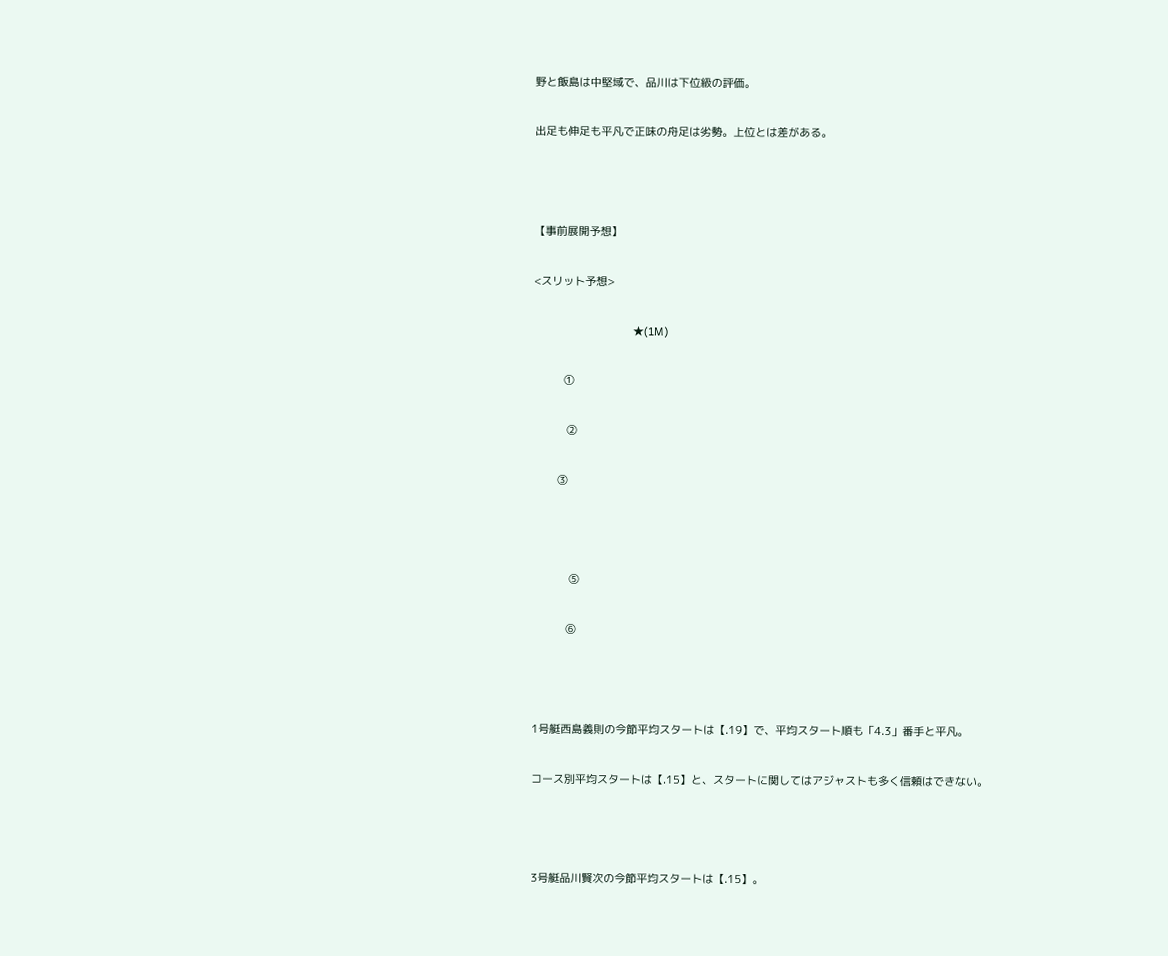野と飯島は中堅域で、品川は下位級の評価。

出足も伸足も平凡で正味の舟足は劣勢。上位とは差がある。



【事前展開予想】

<スリット予想>

                                 ★(1M)

          ①

           ②

        ③



            ⑤

           ⑥



1号艇西島義則の今節平均スタートは【.19】で、平均スタート順も「4.3」番手と平凡。

コース別平均スタートは【.15】と、スタートに関してはアジャストも多く信頼はできない。



3号艇品川賢次の今節平均スタートは【.15】。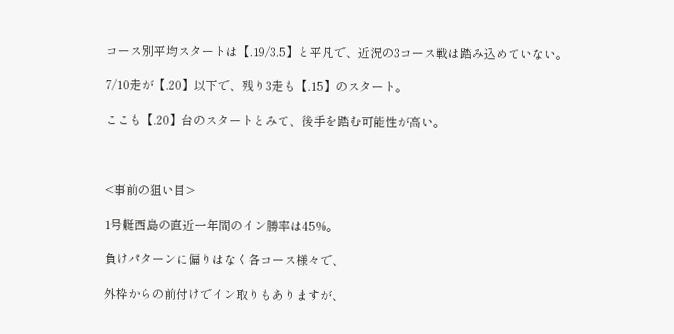コース別平均スタートは【.19/3.5】と平凡で、近況の3コース戦は踏み込めていない。

7/10走が【.20】以下で、残り3走も【.15】のスタート。

ここも【.20】台のスタートとみて、後手を踏む可能性が高い。



<事前の狙い目>

1号艇西島の直近一年間のイン勝率は45%。

負けパターンに偏りはなく各コース様々で、

外枠からの前付けでイン取りもありますが、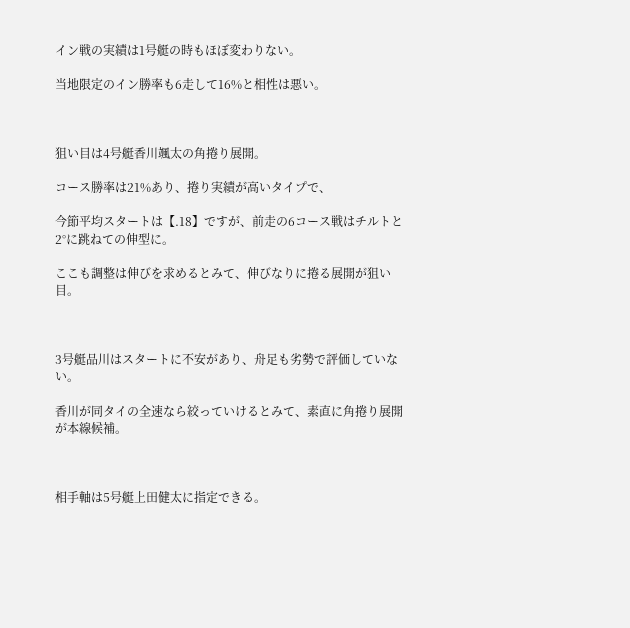イン戦の実績は1号艇の時もほぼ変わりない。

当地限定のイン勝率も6走して16%と相性は悪い。



狙い目は4号艇香川颯太の角捲り展開。

コース勝率は21%あり、捲り実績が高いタイプで、

今節平均スタートは【.18】ですが、前走の6コース戦はチルトと2°に跳ねての伸型に。

ここも調整は伸びを求めるとみて、伸びなりに捲る展開が狙い目。



3号艇品川はスタートに不安があり、舟足も劣勢で評価していない。

香川が同タイの全速なら絞っていけるとみて、素直に角捲り展開が本線候補。



相手軸は5号艇上田健太に指定できる。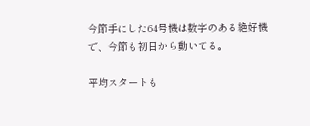今節手にした64号機は数字のある絶好機で、今節も初日から動いてる。

平均スタートも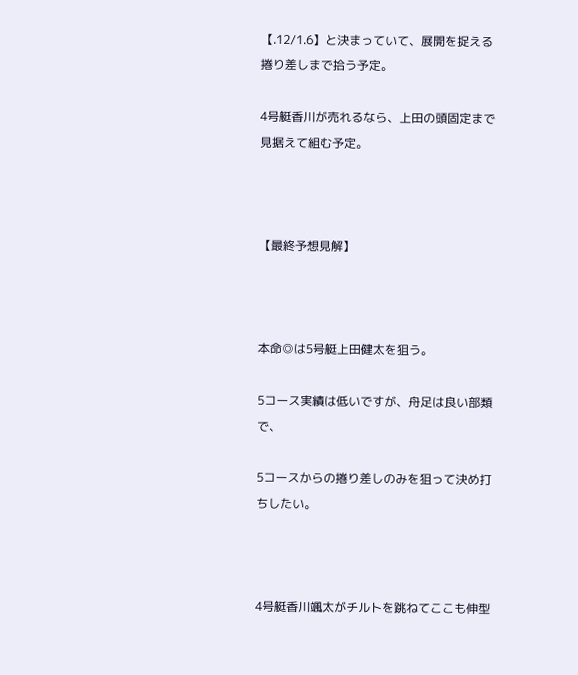【.12/1.6】と決まっていて、展開を捉える捲り差しまで拾う予定。

4号艇香川が売れるなら、上田の頭固定まで見据えて組む予定。



【最終予想見解】



本命◎は5号艇上田健太を狙う。

5コース実績は低いですが、舟足は良い部類で、

5コースからの捲り差しのみを狙って決め打ちしたい。



4号艇香川颯太がチルトを跳ねてここも伸型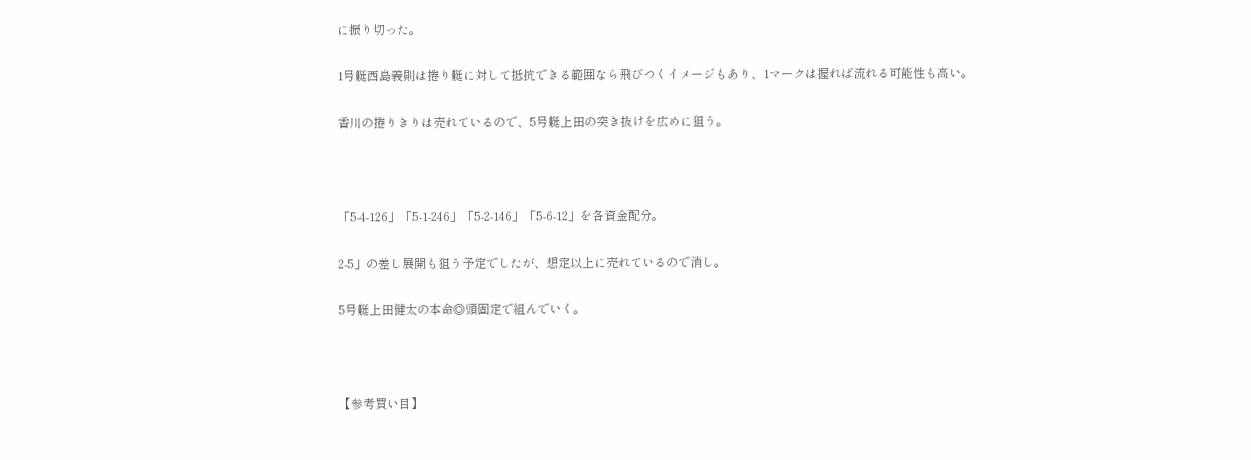に振り切った。

1号艇西島義則は捲り艇に対して抵抗できる範囲なら飛びつくイメージもあり、1マークは握れば流れる可能性も高い。

香川の捲りきりは売れているので、5号艇上田の突き抜けを広めに狙う。



「5-4-126」「5-1-246」「5-2-146」「5-6-12」を各資金配分。

2-5」の差し展開も狙う予定でしたが、想定以上に売れているので消し。

5号艇上田健太の本命◎頭固定で組んでいく。



【参考買い目】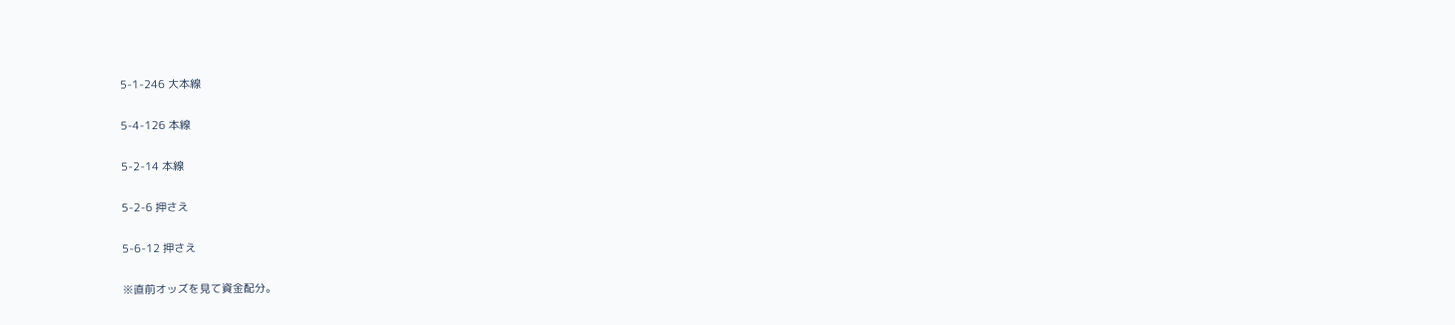5-1-246 大本線

5-4-126 本線

5-2-14 本線

5-2-6 押さえ

5-6-12 押さえ

※直前オッズを見て資金配分。